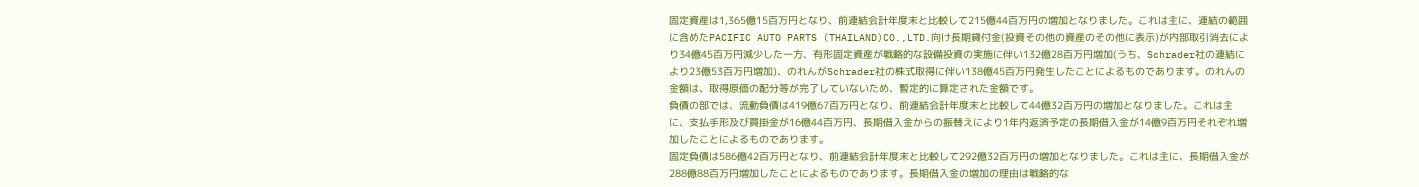固定資産は1,365億15百万円となり、前連結会計年度末と比較して215億44百万円の増加となりました。これは主に、連結の範囲に含めたPACIFIC AUTO PARTS (THAILAND)CO.,LTD.向け長期貸付金(投資その他の資産のその他に表示)が内部取引消去により34億45百万円減少した一方、有形固定資産が戦略的な設備投資の実施に伴い132億28百万円増加(うち、Schrader社の連結により23億53百万円増加)、のれんがSchrader社の株式取得に伴い138億45百万円発生したことによるものであります。のれんの金額は、取得原価の配分等が完了していないため、暫定的に算定された金額です。
負債の部では、流動負債は419億67百万円となり、前連結会計年度末と比較して44億32百万円の増加となりました。これは主に、支払手形及び買掛金が16億44百万円、長期借入金からの振替えにより1年内返済予定の長期借入金が14億9百万円それぞれ増加したことによるものであります。
固定負債は586億42百万円となり、前連結会計年度末と比較して292億32百万円の増加となりました。これは主に、長期借入金が288億88百万円増加したことによるものであります。長期借入金の増加の理由は戦略的な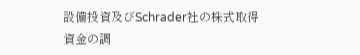設備投資及びSchrader社の株式取得資金の調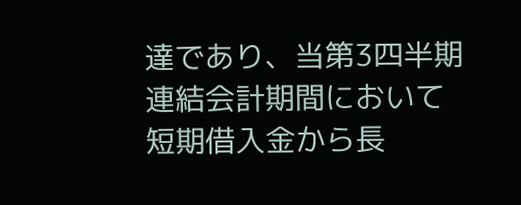達であり、当第3四半期連結会計期間において短期借入金から長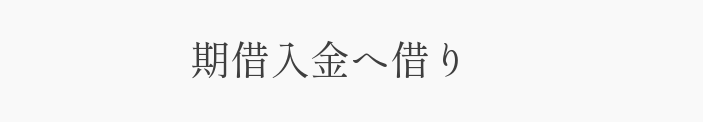期借入金へ借り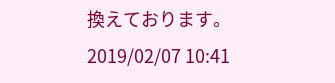換えております。
2019/02/07 10:41